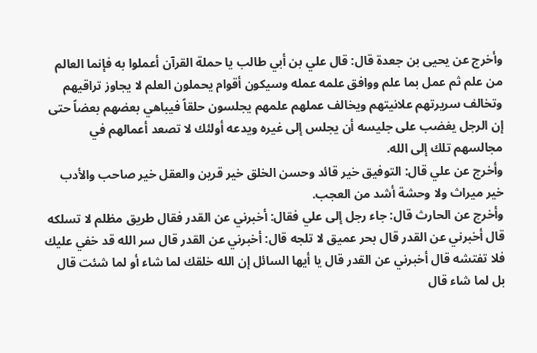وأخرج عن يحيى بن جعدة قال: قال علي بن أبي طالب يا حملة القرآن أعملوا به فإنما العالم من علم ثم عمل بما علم ووافق علمه عمله وسيكون أقوام يحملون العلم لا يجاوز تراقيهم وتخالف سريرتهم علانيتهم ويخالف عملهم علمهم يجلسون حلقاً فيباهي بعضهم بعضاً حتى إن الرجل يغضب على جليسه أن يجلس إلى غيره ويدعه أولئك لا تصعد أعمالهم في مجالسهم تلك إلى الله.
وأخرج عن علي قال: التوفيق خير قائد وحسن الخلق خير قرين والعقل خير صاحب والأدب خير ميراث ولا وحشة أشد من العجب.
وأخرج عن الحارث قال: جاء رجل إلى علي فقال: أخبرني عن القدر فقال طريق مظلم لا تسلكه قال أخبرني عن القدر قال بحر عميق لا تلجه قال: أخبرني عن القدر قال سر الله قد خفي عليك فلا تفتشه قال أخبرني عن القدر قال يا أيها السائل إن الله خلقك لما شاء أو لما شئت قال بل لما شاء قال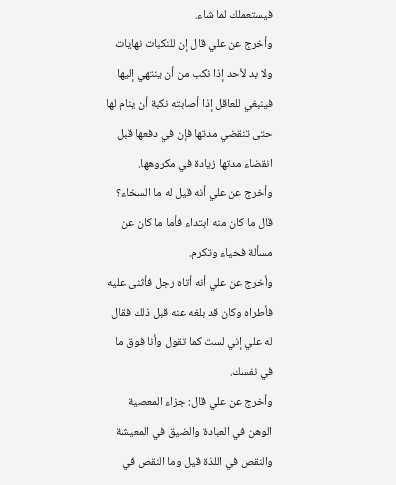فيستعملك لما شاء.
وأخرج عن علي قال إن للنكبات نهايات ولا بد لأحد إذا نكب من أن ينتهي إليها فينبغي للعاقل إذا أصابته نكبة أن ينام لها حتى تنقضي مدتها فإن في دفعها قبل انقضاء مدتها زيادة في مكروهها.
وأخرج عن علي أنه قيل له ما السخاء؟ قال ما كان منه ابتداء فأما ما كان عن مسألة فحياء وتكرم.
وأخرج عن علي أنه أتاه رجل فأثنى عليه فأطراه وكان قد بلغه عنه قبل ذلك فقال له علي إني لست كما تقول وأنا فوق ما في نفسك.
وأخرج عن علي قال: جزاء المعصية الوهن في العبادة والضيق في المعيشة والنقص في اللذة قيل وما النقص في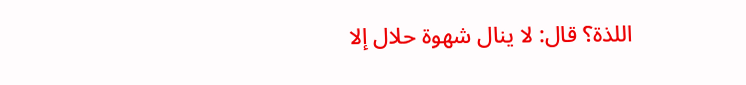اللذة؟ قال: لا ينال شهوة حلال إلا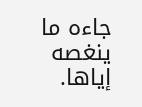جاءه ما ينغصه إياها.